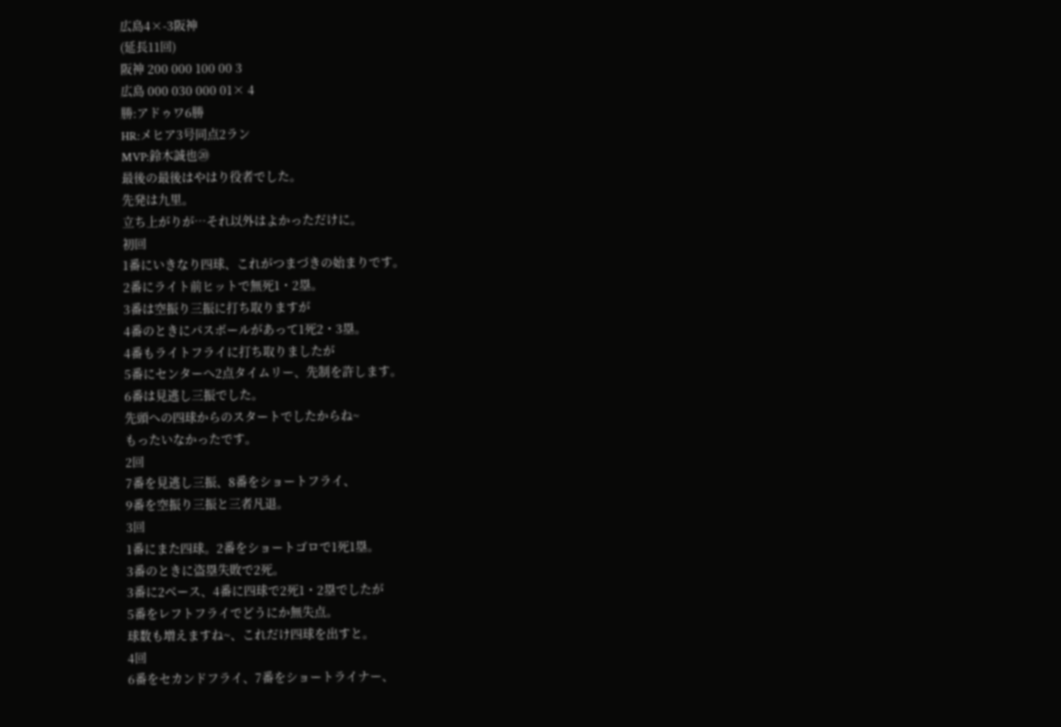広島4×-3阪神
(延長11回)
阪神 200 000 100 00 3
広島 000 030 000 01× 4
勝:アドゥワ6勝
HR:メヒア3号同点2ラン
MVP:鈴木誠也⑳
最後の最後はやはり役者でした。
先発は九里。
立ち上がりが…それ以外はよかっただけに。
初回
1番にいきなり四球、これがつまづきの始まりです。
2番にライト前ヒットで無死1・2塁。
3番は空振り三振に打ち取りますが
4番のときにパスボールがあって1死2・3塁。
4番もライトフライに打ち取りましたが
5番にセンターへ2点タイムリー、先制を許します。
6番は見逃し三振でした。
先頭への四球からのスタートでしたからね~
もったいなかったです。
2回
7番を見逃し三振、8番をショートフライ、
9番を空振り三振と三者凡退。
3回
1番にまた四球。2番をショートゴロで1死1塁。
3番のときに盗塁失敗で2死。
3番に2ベース、4番に四球で2死1・2塁でしたが
5番をレフトフライでどうにか無失点。
球数も増えますね~、これだけ四球を出すと。
4回
6番をセカンドフライ、7番をショートライナー、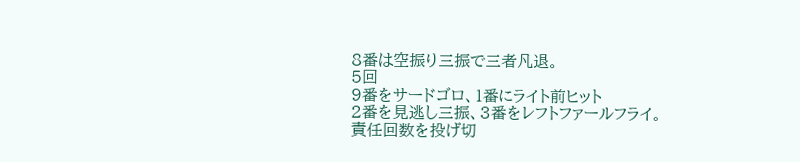8番は空振り三振で三者凡退。
5回
9番をサードゴロ、1番にライト前ヒット
2番を見逃し三振、3番をレフトファールフライ。
責任回数を投げ切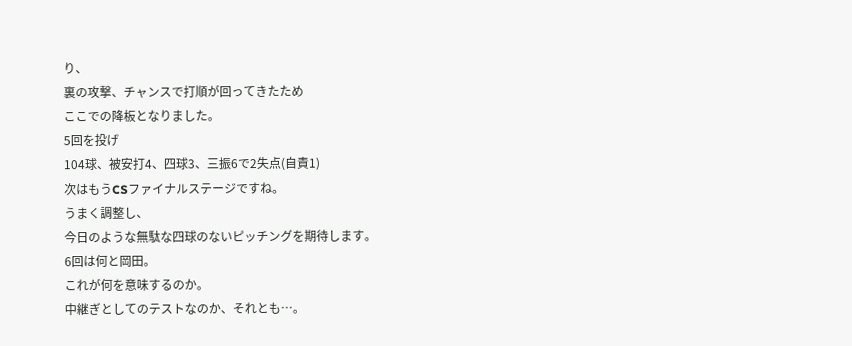り、
裏の攻撃、チャンスで打順が回ってきたため
ここでの降板となりました。
5回を投げ
104球、被安打4、四球3、三振6で2失点(自責1)
次はもうCSファイナルステージですね。
うまく調整し、
今日のような無駄な四球のないピッチングを期待します。
6回は何と岡田。
これが何を意味するのか。
中継ぎとしてのテストなのか、それとも…。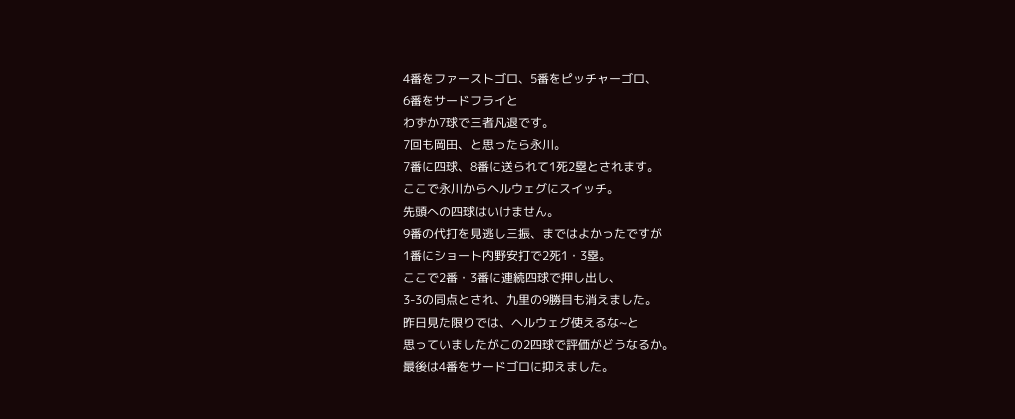4番をファーストゴロ、5番をピッチャーゴロ、
6番をサードフライと
わずか7球で三者凡退です。
7回も岡田、と思ったら永川。
7番に四球、8番に送られて1死2塁とされます。
ここで永川からヘルウェグにスイッチ。
先頭への四球はいけません。
9番の代打を見逃し三振、まではよかったですが
1番にショート内野安打で2死1・3塁。
ここで2番・3番に連続四球で押し出し、
3-3の同点とされ、九里の9勝目も消えました。
昨日見た限りでは、ヘルウェグ使えるな~と
思っていましたがこの2四球で評価がどうなるか。
最後は4番をサードゴロに抑えました。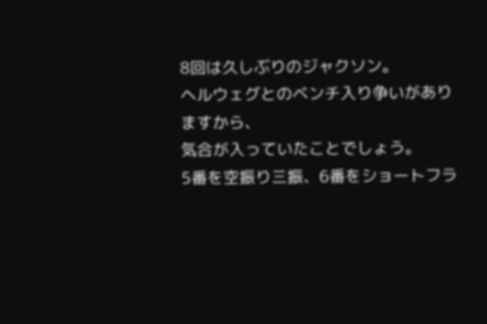8回は久しぶりのジャクソン。
ヘルウェグとのベンチ入り争いがありますから、
気合が入っていたことでしょう。
5番を空振り三振、6番をショートフラ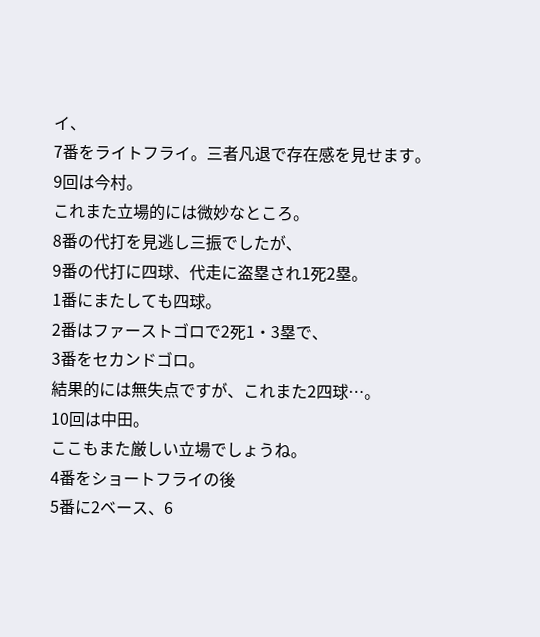イ、
7番をライトフライ。三者凡退で存在感を見せます。
9回は今村。
これまた立場的には微妙なところ。
8番の代打を見逃し三振でしたが、
9番の代打に四球、代走に盗塁され1死2塁。
1番にまたしても四球。
2番はファーストゴロで2死1・3塁で、
3番をセカンドゴロ。
結果的には無失点ですが、これまた2四球…。
10回は中田。
ここもまた厳しい立場でしょうね。
4番をショートフライの後
5番に2ベース、6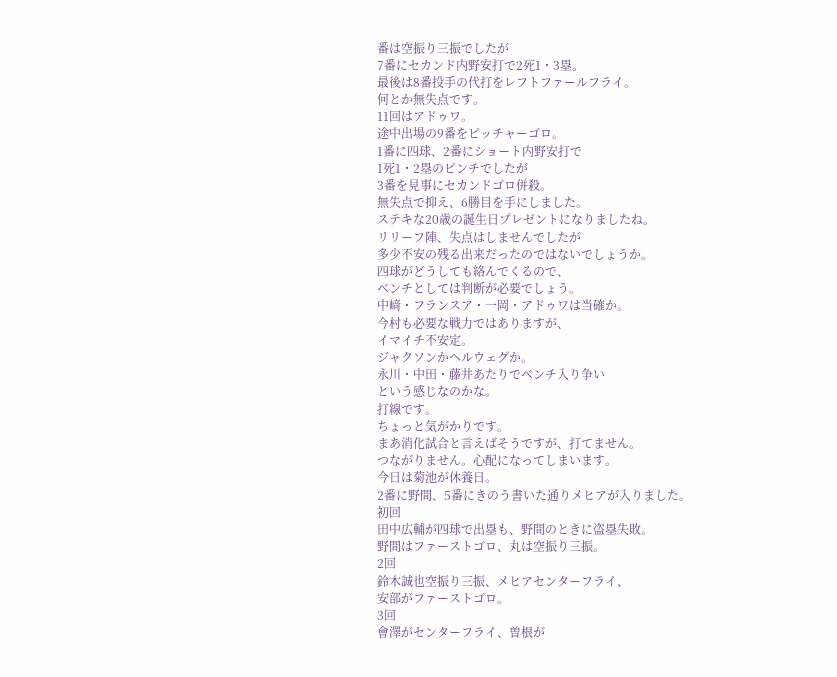番は空振り三振でしたが
7番にセカンド内野安打で2死1・3塁。
最後は8番投手の代打をレフトファールフライ。
何とか無失点です。
11回はアドゥワ。
途中出場の9番をピッチャーゴロ。
1番に四球、2番にショート内野安打で
1死1・2塁のピンチでしたが
3番を見事にセカンドゴロ併殺。
無失点で抑え、6勝目を手にしました。
ステキな20歳の誕生日プレゼントになりましたね。
リリーフ陣、失点はしませんでしたが
多少不安の残る出来だったのではないでしょうか。
四球がどうしても絡んでくるので、
ベンチとしては判断が必要でしょう。
中﨑・フランスア・一岡・アドゥワは当確か。
今村も必要な戦力ではありますが、
イマイチ不安定。
ジャクソンかヘルウェグか。
永川・中田・藤井あたりでベンチ入り争い
という感じなのかな。
打線です。
ちょっと気がかりです。
まあ消化試合と言えばそうですが、打てません。
つながりません。心配になってしまいます。
今日は菊池が休養日。
2番に野間、5番にきのう書いた通りメヒアが入りました。
初回
田中広輔が四球で出塁も、野間のときに盗塁失敗。
野間はファーストゴロ、丸は空振り三振。
2回
鈴木誠也空振り三振、メヒアセンターフライ、
安部がファーストゴロ。
3回
會澤がセンターフライ、曽根が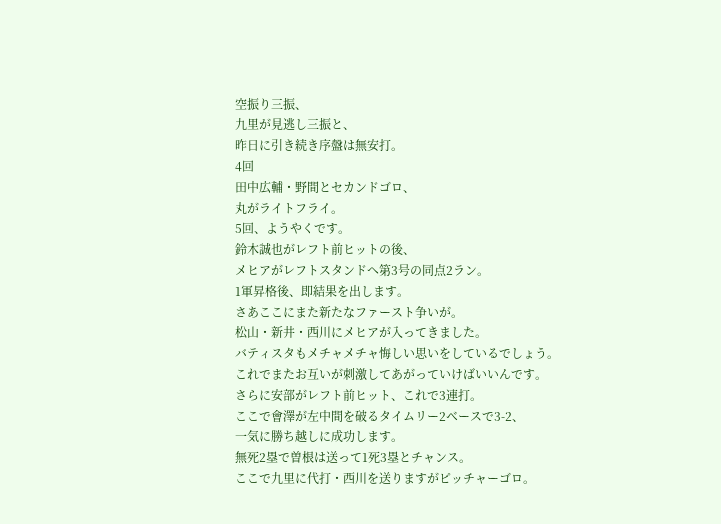空振り三振、
九里が見逃し三振と、
昨日に引き続き序盤は無安打。
4回
田中広輔・野間とセカンドゴロ、
丸がライトフライ。
5回、ようやくです。
鈴木誠也がレフト前ヒットの後、
メヒアがレフトスタンドへ第3号の同点2ラン。
1軍昇格後、即結果を出します。
さあここにまた新たなファースト争いが。
松山・新井・西川にメヒアが入ってきました。
バティスタもメチャメチャ悔しい思いをしているでしょう。
これでまたお互いが刺激してあがっていけばいいんです。
さらに安部がレフト前ヒット、これで3連打。
ここで會澤が左中間を破るタイムリー2ベースで3-2、
一気に勝ち越しに成功します。
無死2塁で曽根は送って1死3塁とチャンス。
ここで九里に代打・西川を送りますがピッチャーゴロ。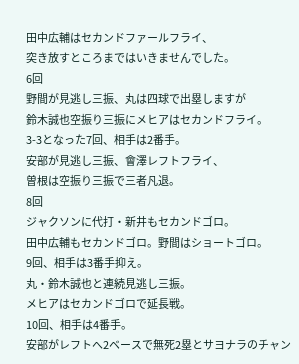田中広輔はセカンドファールフライ、
突き放すところまではいきませんでした。
6回
野間が見逃し三振、丸は四球で出塁しますが
鈴木誠也空振り三振にメヒアはセカンドフライ。
3-3となった7回、相手は2番手。
安部が見逃し三振、會澤レフトフライ、
曽根は空振り三振で三者凡退。
8回
ジャクソンに代打・新井もセカンドゴロ。
田中広輔もセカンドゴロ。野間はショートゴロ。
9回、相手は3番手抑え。
丸・鈴木誠也と連続見逃し三振。
メヒアはセカンドゴロで延長戦。
10回、相手は4番手。
安部がレフトへ2ベースで無死2塁とサヨナラのチャン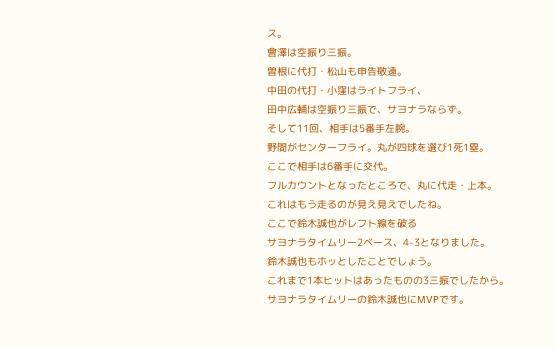ス。
會澤は空振り三振。
曽根に代打・松山も申告敬遠。
中田の代打・小窪はライトフライ、
田中広輔は空振り三振で、サヨナラならず。
そして11回、相手は5番手左腕。
野間がセンターフライ。丸が四球を選び1死1塁。
ここで相手は6番手に交代。
フルカウントとなったところで、丸に代走・上本。
これはもう走るのが見え見えでしたね。
ここで鈴木誠也がレフト線を破る
サヨナラタイムリー2ベース、4-3となりました。
鈴木誠也もホッとしたことでしょう。
これまで1本ヒットはあったものの3三振でしたから。
サヨナラタイムリーの鈴木誠也にMVPです。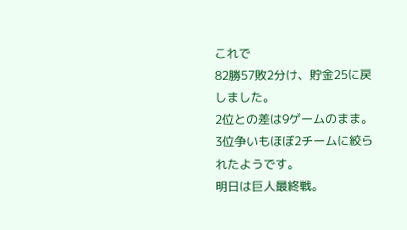これで
82勝57敗2分け、貯金25に戻しました。
2位との差は9ゲームのまま。
3位争いもほぼ2チームに絞られたようです。
明日は巨人最終戦。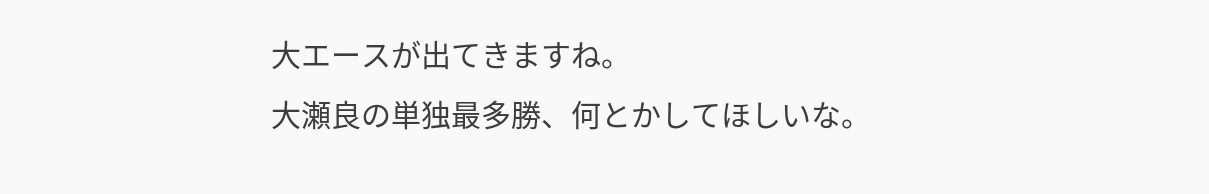大エースが出てきますね。
大瀬良の単独最多勝、何とかしてほしいな。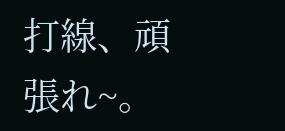打線、頑張れ~。